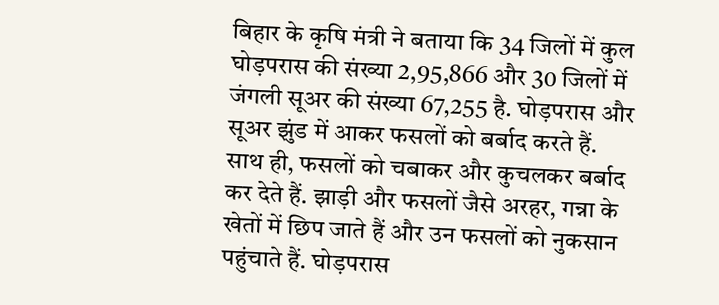बिहार के कृषि मंत्री ने बताया कि 34 जिलों में कुल घोड़परास की संख्या 2,95,866 और 30 जिलों में जंगली सूअर की संख्या 67,255 है. घोड़परास और सूअर झुंड में आकर फसलों को बर्बाद करते हैं. साथ ही, फसलों को चबाकर और कुचलकर बर्बाद कर देते हैं. झाड़ी और फसलों जैसे अरहर, गन्ना के खेतों में छिप जाते हैं और उन फसलों को नुकसान पहुंचाते हैं. घोड़परास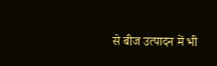से बीज उत्पादन में भी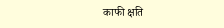काफी क्षति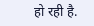हो रही है.